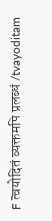F त्वयोदितं व्यक्तमपि प्रलब्धं /tvayoditam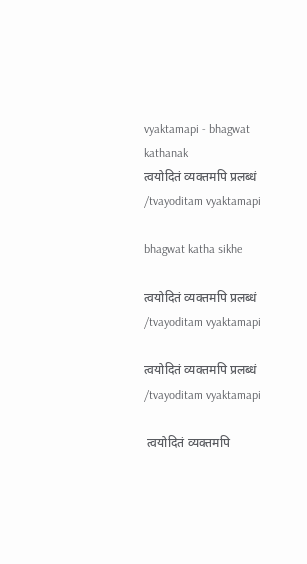vyaktamapi - bhagwat kathanak
त्वयोदितं व्यक्तमपि प्रलब्धं /tvayoditam vyaktamapi

bhagwat katha sikhe

त्वयोदितं व्यक्तमपि प्रलब्धं /tvayoditam vyaktamapi

त्वयोदितं व्यक्तमपि प्रलब्धं /tvayoditam vyaktamapi

 त्वयोदितं व्यक्तमपि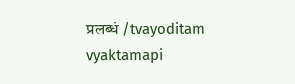प्रलब्धं /tvayoditam vyaktamapi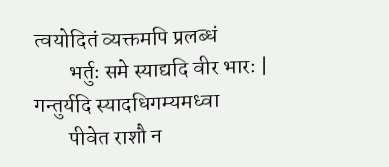त्वयोदितं व्यक्तमपि प्रलब्धं
        भर्तुः समे स्याद्यदि वीर भारः |
गन्तुर्यदि स्यादधिगम्यमध्वा
        पीवेत राशौ न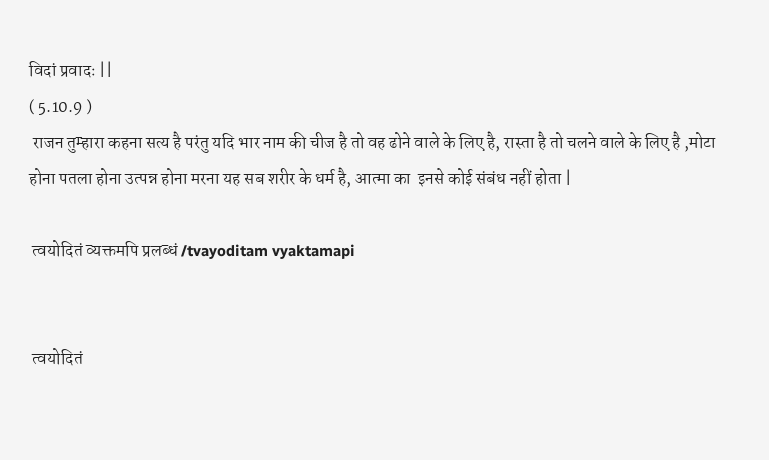विदां प्रवादः ||
( 5.10.9 )
 राजन तुम्हारा कहना सत्य है परंतु यदि भार नाम की चीज है तो वह ढोने वाले के लिए है, रास्ता है तो चलने वाले के लिए है ,मोटा होना पतला होना उत्पन्न होना मरना यह सब शरीर के धर्म है, आत्मा का  इनसे कोई संबंध नहीं होता |

 त्वयोदितं व्यक्तमपि प्रलब्धं /tvayoditam vyaktamapi


 त्वयोदितं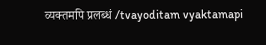व्यक्तमपि प्रलब्धं /tvayoditam vyaktamapi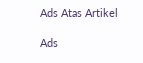Ads Atas Artikel

Ads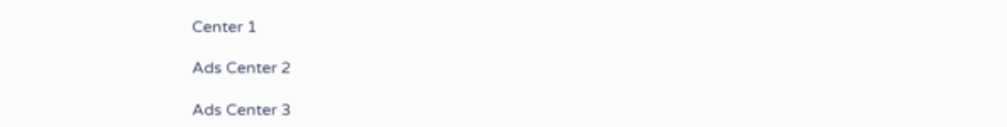Center 1

Ads Center 2

Ads Center 3